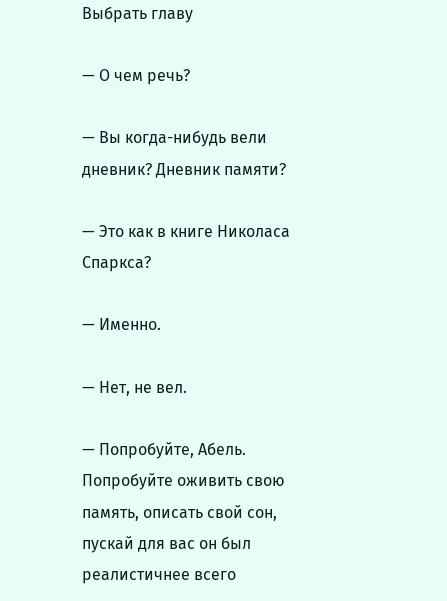Выбрать главу

— О чем речь?

— Вы когда-нибудь вели дневник? Дневник памяти?

— Это как в книге Николаса Спаркса?

— Именно.

— Нет, не вел.

— Попробуйте, Абель. Попробуйте оживить свою память, описать свой сон, пускай для вас он был реалистичнее всего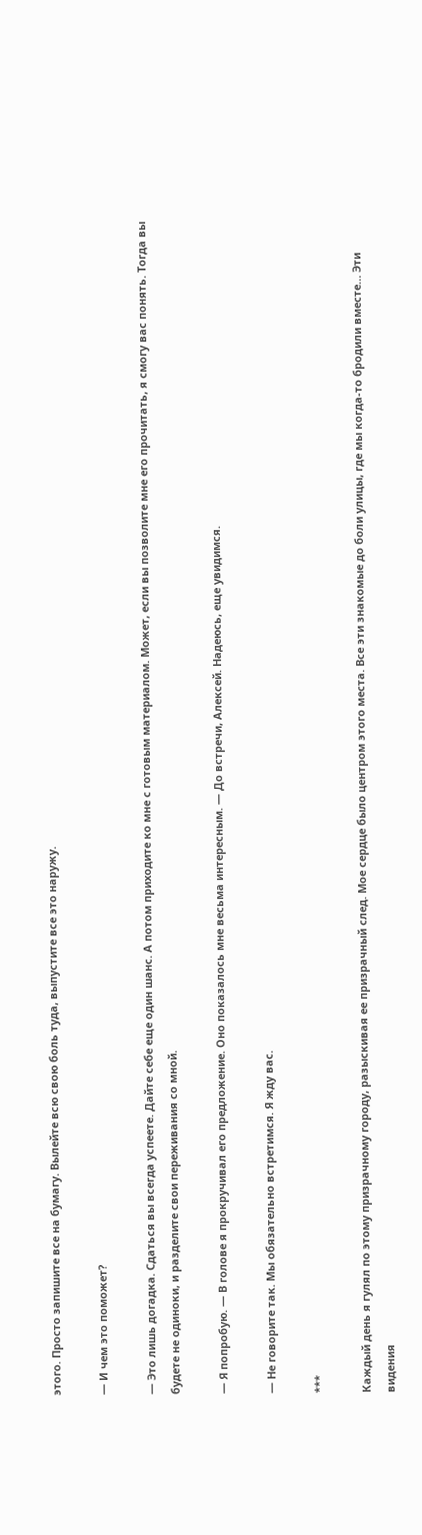этого. Просто запишите все на бумагу. Вылейте всю свою боль туда, выпустите все это наружу.

— И чем это поможет?

— Это лишь догадка. Сдаться вы всегда успеете. Дайте себе еще один шанс. А потом приходите ко мне с готовым материалом. Может, если вы позволите мне его прочитать, я смогу вас понять. Тогда вы будете не одиноки, и разделите свои переживания со мной.

— Я попробую. — В голове я прокручивал его предложение. Оно показалось мне весьма интересным. — До встречи, Алексей. Надеюсь, еще увидимся.

— Не говорите так. Мы обязательно встретимся. Я жду вас.

***

Каждый день я гулял по этому призрачному городу, разыскивая ее призрачный след. Мое сердце было центром этого места. Все эти знакомые до боли улицы, где мы когда-то бродили вместе… Эти видения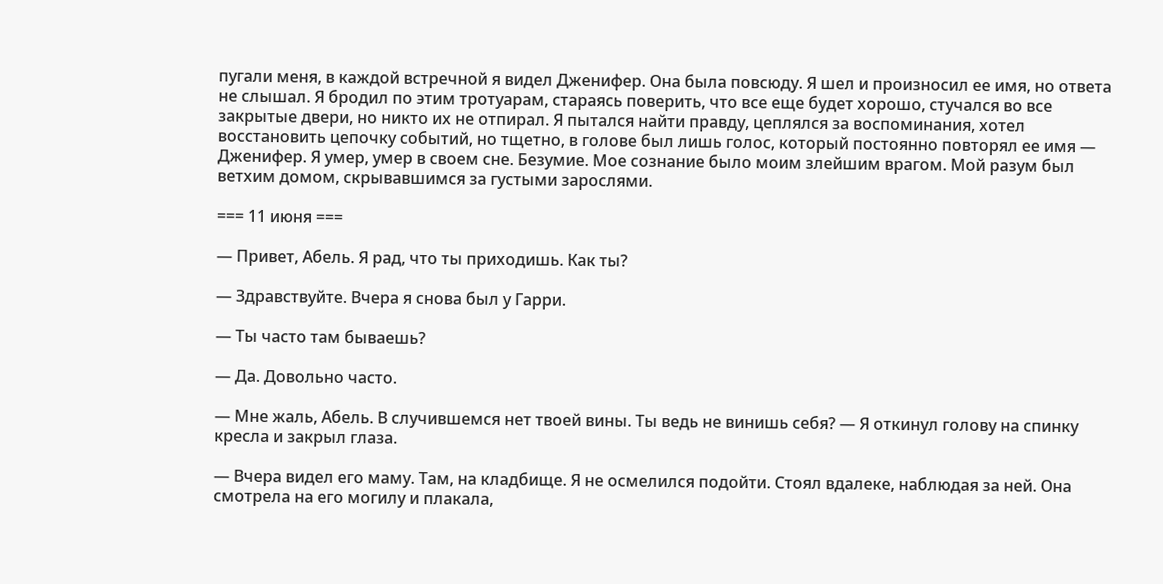пугали меня, в каждой встречной я видел Дженифер. Она была повсюду. Я шел и произносил ее имя, но ответа не слышал. Я бродил по этим тротуарам, стараясь поверить, что все еще будет хорошо, стучался во все закрытые двери, но никто их не отпирал. Я пытался найти правду, цеплялся за воспоминания, хотел восстановить цепочку событий, но тщетно, в голове был лишь голос, который постоянно повторял ее имя — Дженифер. Я умер, умер в своем сне. Безумие. Мое сознание было моим злейшим врагом. Мой разум был ветхим домом, скрывавшимся за густыми зарослями.

=== 11 июня ===

— Привет, Абель. Я рад, что ты приходишь. Как ты?

— Здравствуйте. Вчера я снова был у Гарри.

— Ты часто там бываешь?

— Да. Довольно часто.

— Мне жаль, Абель. В случившемся нет твоей вины. Ты ведь не винишь себя? — Я откинул голову на спинку кресла и закрыл глаза.

— Вчера видел его маму. Там, на кладбище. Я не осмелился подойти. Стоял вдалеке, наблюдая за ней. Она смотрела на его могилу и плакала,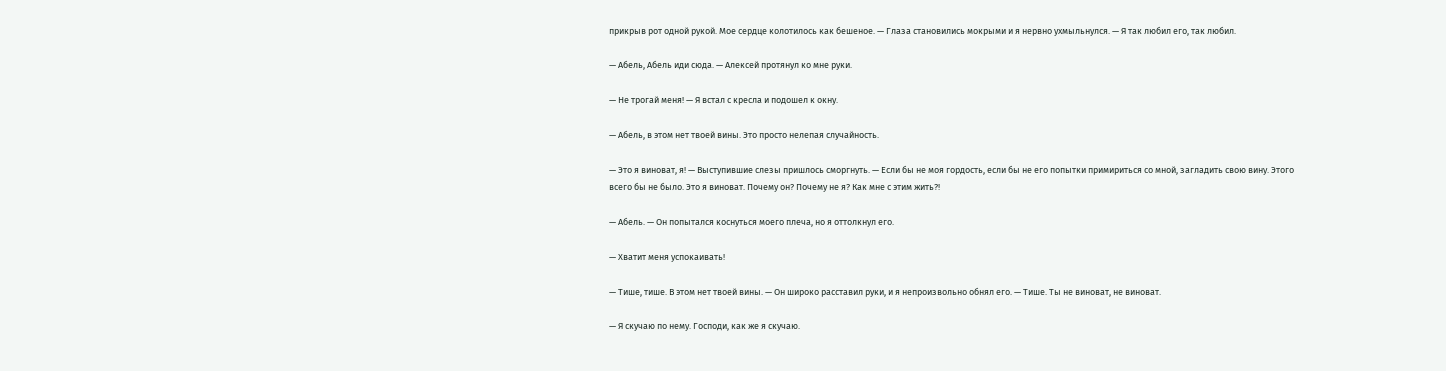прикрыв рот одной рукой. Мое сердце колотилось как бешеное. — Глаза становились мокрыми и я нервно ухмыльнулся. — Я так любил его, так любил.

— Абель, Абель иди сюда. — Алексей протянул ко мне руки.

— Не трогай меня! — Я встал с кресла и подошел к окну.

— Абель, в этом нет твоей вины. Это просто нелепая случайность.

— Это я виноват, я! — Выступившие слезы пришлось сморгнуть. — Если бы не моя гордость, если бы не его попытки примириться со мной, загладить свою вину. Этого всего бы не было. Это я виноват. Почему он? Почему не я? Как мне с этим жить?!

— Абель. — Он попытался коснуться моего плеча, но я оттолкнул его.

— Хватит меня успокаивать!

— Тише, тише. В этом нет твоей вины. — Он широко расставил руки, и я непроизвольно обнял его. — Тише. Ты не виноват, не виноват.

— Я скучаю по нему. Господи, как же я скучаю.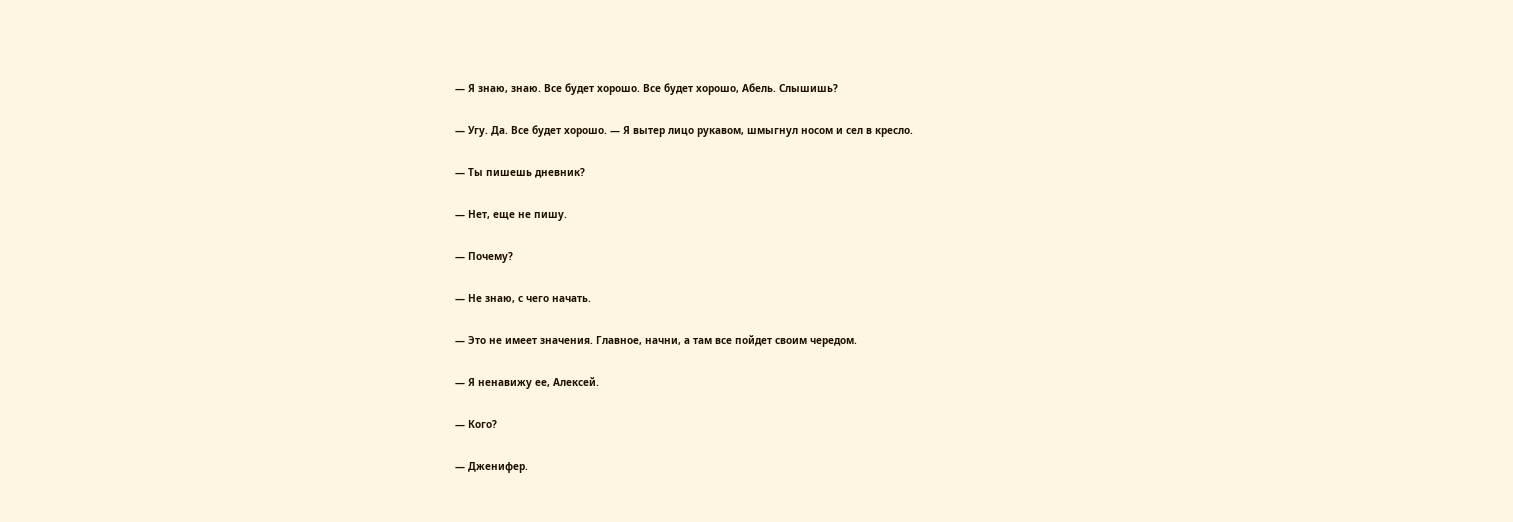— Я знаю, знаю. Все будет хорошо. Все будет хорошо, Абель. Слышишь?

— Угу. Да. Все будет хорошо. — Я вытер лицо рукавом, шмыгнул носом и сел в кресло.

— Ты пишешь дневник?

— Нет, еще не пишу.

— Почему?

— Не знаю, с чего начать.

— Это не имеет значения. Главное, начни, а там все пойдет своим чередом.

— Я ненавижу ее, Алексей.

— Кого?

— Дженифер.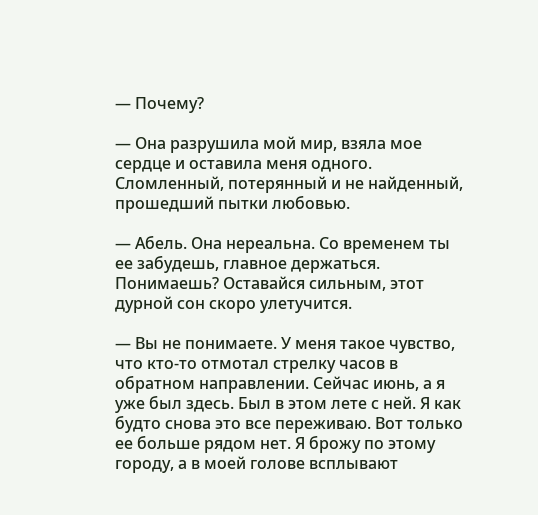— Почему?

— Она разрушила мой мир, взяла мое сердце и оставила меня одного. Сломленный, потерянный и не найденный, прошедший пытки любовью.

— Абель. Она нереальна. Со временем ты ее забудешь, главное держаться. Понимаешь? Оставайся сильным, этот дурной сон скоро улетучится.

— Вы не понимаете. У меня такое чувство, что кто-то отмотал стрелку часов в обратном направлении. Сейчас июнь, а я уже был здесь. Был в этом лете с ней. Я как будто снова это все переживаю. Вот только ее больше рядом нет. Я брожу по этому городу, а в моей голове всплывают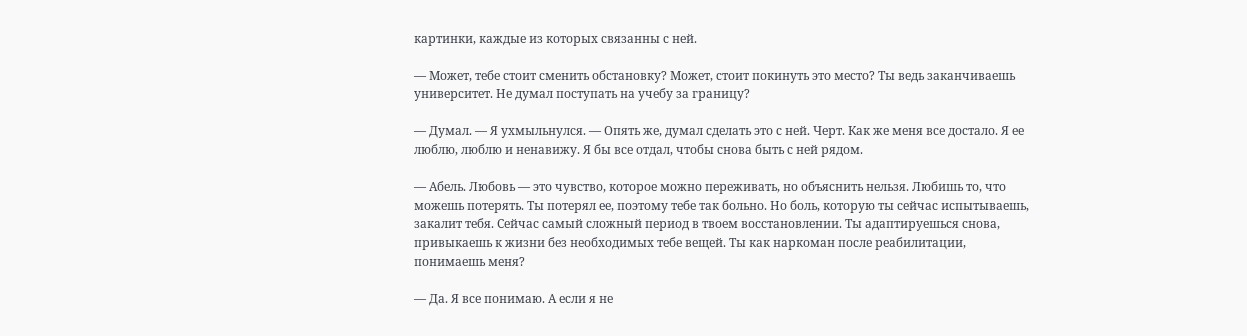картинки, каждые из которых связанны с ней.

— Может, тебе стоит сменить обстановку? Может, стоит покинуть это место? Ты ведь заканчиваешь университет. Не думал поступать на учебу за границу?

— Думал. — Я ухмыльнулся. — Опять же, думал сделать это с ней. Черт. Как же меня все достало. Я ее люблю, люблю и ненавижу. Я бы все отдал, чтобы снова быть с ней рядом.

— Абель. Любовь — это чувство, которое можно переживать, но объяснить нельзя. Любишь то, что можешь потерять. Ты потерял ее, поэтому тебе так больно. Но боль, которую ты сейчас испытываешь, закалит тебя. Сейчас самый сложный период в твоем восстановлении. Ты адаптируешься снова, привыкаешь к жизни без необходимых тебе вещей. Ты как наркоман после реабилитации, понимаешь меня?

— Да. Я все понимаю. А если я не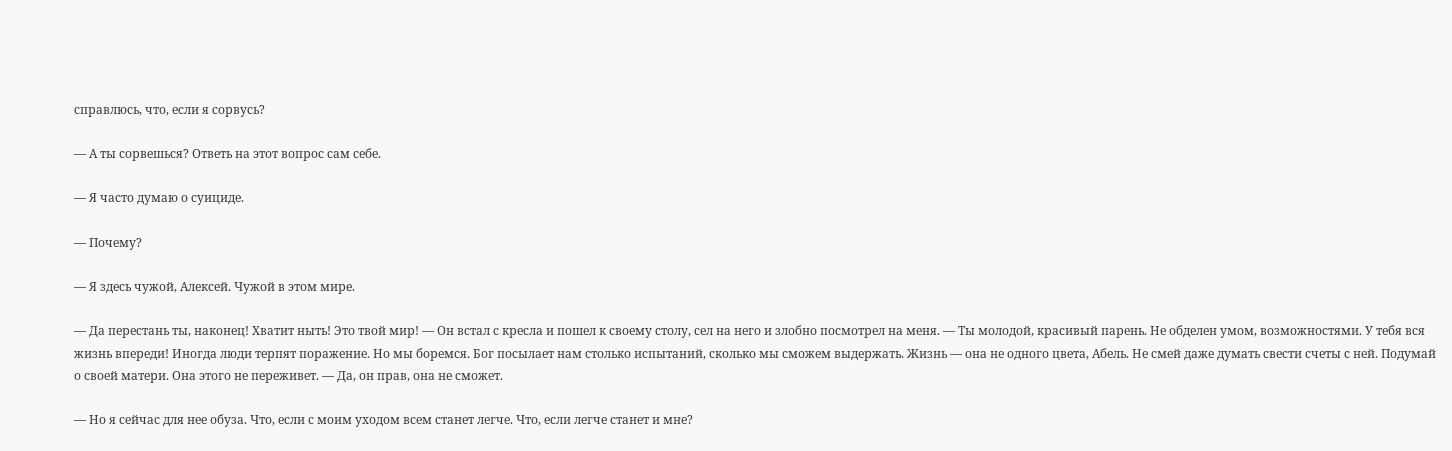справлюсь, что, если я сорвусь?

— А ты сорвешься? Ответь на этот вопрос сам себе.

— Я часто думаю о суициде.

— Почему?

— Я здесь чужой, Алексей. Чужой в этом мире.

— Да перестань ты, наконец! Хватит ныть! Это твой мир! — Он встал с кресла и пошел к своему столу, сел на него и злобно посмотрел на меня. — Ты молодой, красивый парень. Не обделен умом, возможностями. У тебя вся жизнь впереди! Иногда люди терпят поражение. Но мы боремся. Бог посылает нам столько испытаний, сколько мы сможем выдержать. Жизнь — она не одного цвета, Абель. Не смей даже думать свести счеты с ней. Подумай о своей матери. Она этого не переживет. — Да, он прав, она не сможет.

— Но я сейчас для нее обуза. Что, если с моим уходом всем станет легче. Что, если легче станет и мне?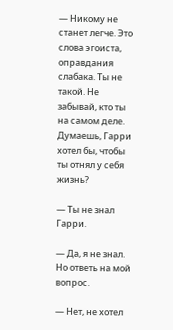— Никому не станет легче. Это слова эгоиста, оправдания слабака. Ты не такой. Не забывай, кто ты на самом деле. Думаешь, Гарри хотел бы, чтобы ты отнял у себя жизнь?

— Ты не знал Гарри.

— Да, я не знал. Но ответь на мой вопрос.

— Нет, не хотел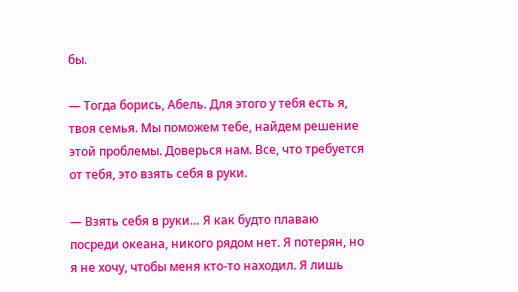бы.

— Тогда борись, Абель. Для этого у тебя есть я, твоя семья. Мы поможем тебе, найдем решение этой проблемы. Доверься нам. Все, что требуется от тебя, это взять себя в руки.

— Взять себя в руки… Я как будто плаваю посреди океана, никого рядом нет. Я потерян, но я не хочу, чтобы меня кто-то находил. Я лишь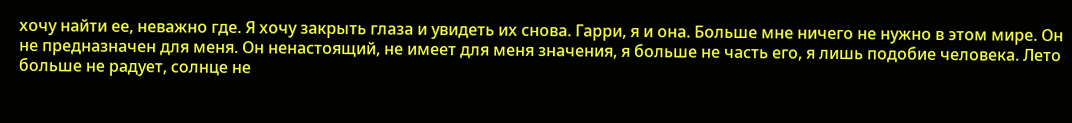хочу найти ее, неважно где. Я хочу закрыть глаза и увидеть их снова. Гарри, я и она. Больше мне ничего не нужно в этом мире. Он не предназначен для меня. Он ненастоящий, не имеет для меня значения, я больше не часть его, я лишь подобие человека. Лето больше не радует, солнце не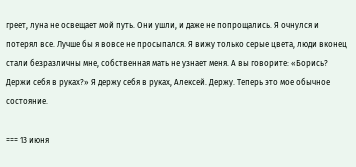греет, луна не освещает мой путь. Они ушли, и даже не попрощались. Я очнулся и потерял все. Лучше бы я вовсе не просыпался. Я вижу только серые цвета, люди вконец стали безразличны мне, собственная мать не узнает меня. А вы говорите: «Борись? Держи себя в руках?» Я держу себя в руках, Алексей. Держу. Теперь это мое обычное состояние.

=== 13 июня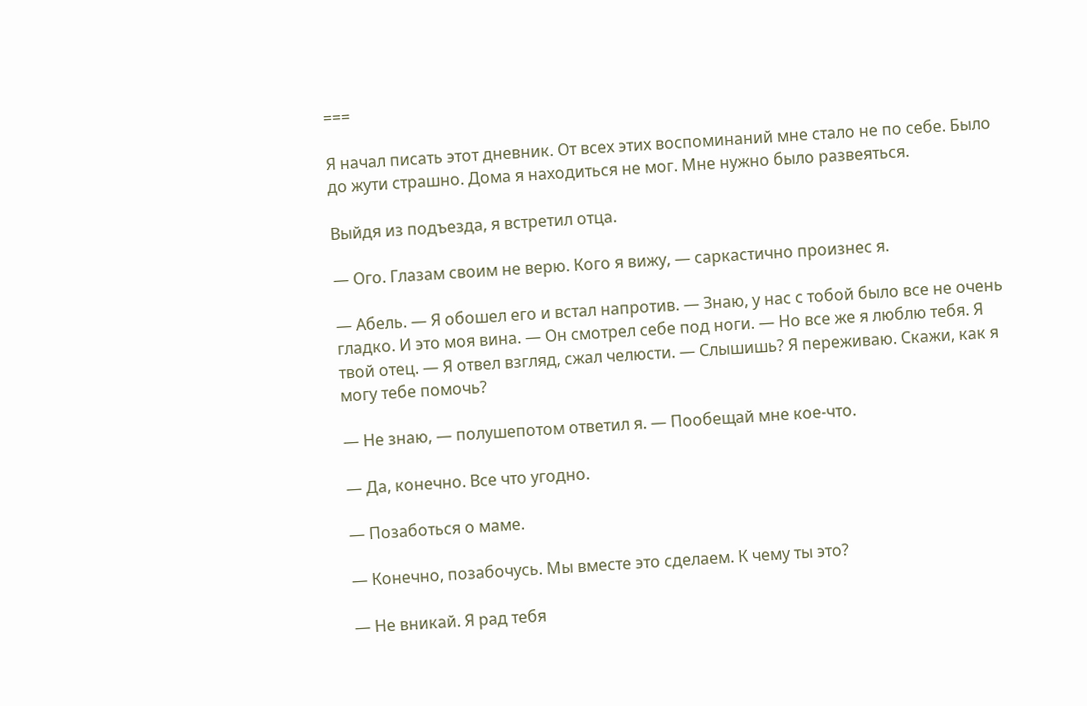===

Я начал писать этот дневник. От всех этих воспоминаний мне стало не по себе. Было до жути страшно. Дома я находиться не мог. Мне нужно было развеяться.

Выйдя из подъезда, я встретил отца.

— Ого. Глазам своим не верю. Кого я вижу, — саркастично произнес я.

— Абель. — Я обошел его и встал напротив. — Знаю, у нас с тобой было все не очень гладко. И это моя вина. — Он смотрел себе под ноги. — Но все же я люблю тебя. Я твой отец. — Я отвел взгляд, сжал челюсти. — Слышишь? Я переживаю. Скажи, как я могу тебе помочь?

— Не знаю, — полушепотом ответил я. — Пообещай мне кое-что.

— Да, конечно. Все что угодно.

— Позаботься о маме.

— Конечно, позабочусь. Мы вместе это сделаем. К чему ты это?

— Не вникай. Я рад тебя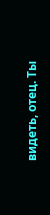видеть, отец. Ты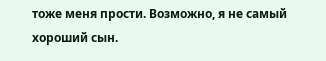тоже меня прости. Возможно, я не самый хороший сын.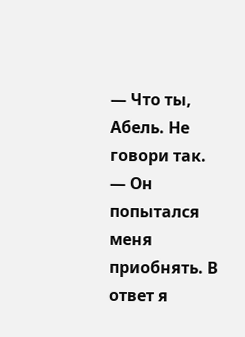— Что ты, Абель. Не говори так. — Он попытался меня приобнять. В ответ я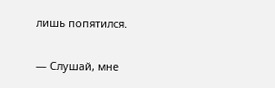лишь попятился.

— Слушай, мне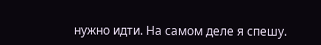нужно идти. На самом деле я спешу.